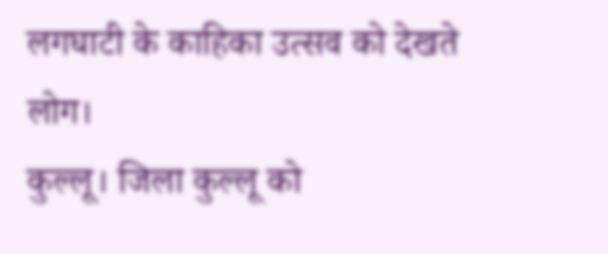लगघाटी के काहिका उत्सव को देखते लोग।
कुल्लू। जिला कुल्लू को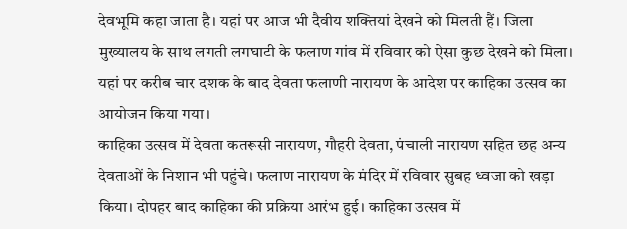देवभूमि कहा जाता है। यहां पर आज भी दैवीय शक्तियां देखने को मिलती हैं। जिला मुख्यालय के साथ लगती लगघाटी के फलाण गांव में रविवार को ऐसा कुछ देखने को मिला। यहां पर करीब चार दशक के बाद देवता फलाणी नारायण के आदेश पर काहिका उत्सव का आयोजन किया गया।
काहिका उत्सव में देवता कतरूसी नारायण, गौहरी देवता, पंचाली नारायण सहित छह अन्य देवताओं के निशान भी पहुंचे। फलाण नारायण के मंदिर में रविवार सुबह ध्वजा को खड़ा किया। दोपहर बाद काहिका की प्रक्रिया आरंभ हुई। काहिका उत्सव में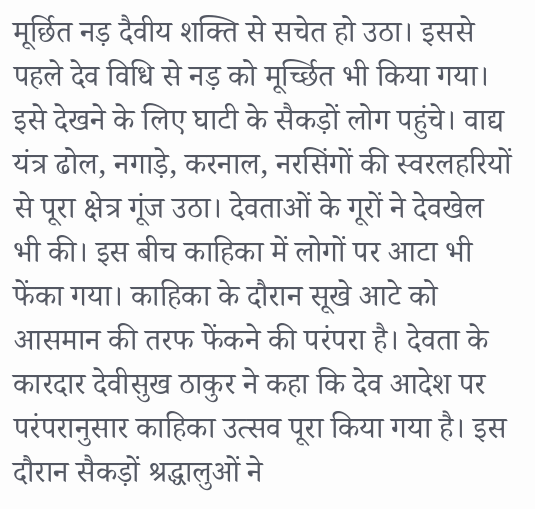मूर्छित नड़ दैवीय शक्ति से सचेत हो उठा। इससे पहले देव विधि से नड़ को मूर्च्छित भी किया गया। इसे देखने के लिए घाटी के सैकड़ों लोग पहुंचे। वाद्य यंत्र ढोल, नगाड़े, करनाल, नरसिंगों की स्वरलहरियों से पूरा क्षेत्र गूंज उठा। देवताओं के गूरों ने देवखेल भी की। इस बीच काहिका में लोगों पर आटा भी फेंका गया। काहिका के दौरान सूखे आटे को आसमान की तरफ फेंकने की परंपरा है। देवता के कारदार देवीसुख ठाकुर ने कहा कि देव आदेश पर परंपरानुसार काहिका उत्सव पूरा किया गया है। इस दौरान सैकड़ों श्रद्धालुओं ने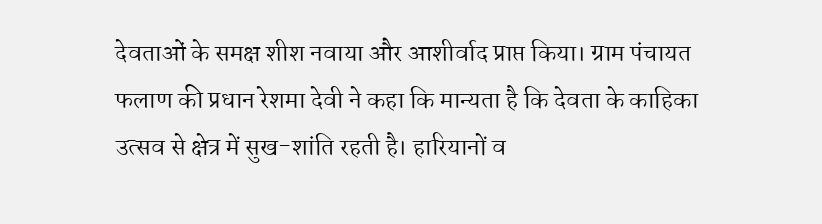देवताओं के समक्ष शीश नवाया और आशीर्वाद प्राप्त किया। ग्राम पंचायत फलाण की प्रधान रेशमा देवी ने कहा कि मान्यता है कि देवता के काहिका उत्सव से क्षेत्र में सुख-शांति रहती है। हारियानों व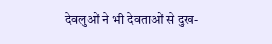देवलुओं ने भी देवताओं से दुख-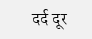दर्द दूर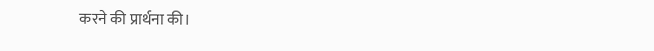करने की प्रार्थना की।